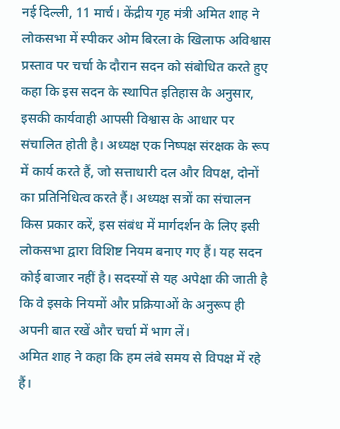नई दिल्ली, 11 मार्च। केंद्रीय गृह मंत्री अमित शाह ने लोकसभा में स्पीकर ओम बिरला के खिलाफ अविश्वास प्रस्ताव पर चर्चा के दौरान सदन को संबोधित करते हुए कहा कि इस सदन के स्थापित इतिहास के अनुसार, इसकी कार्यवाही आपसी विश्वास के आधार पर संचालित होती है। अध्यक्ष एक निष्पक्ष संरक्षक के रूप में कार्य करते हैं, जो सत्ताधारी दल और विपक्ष, दोनों का प्रतिनिधित्व करते हैं। अध्यक्ष सत्रों का संचालन किस प्रकार करें, इस संबंध में मार्गदर्शन के लिए इसी लोकसभा द्वारा विशिष्ट नियम बनाए गए हैं। यह सदन कोई बाजार नहीं है। सदस्यों से यह अपेक्षा की जाती है कि वे इसके नियमों और प्रक्रियाओं के अनुरूप ही अपनी बात रखें और चर्चा में भाग लें।
अमित शाह ने कहा कि हम लंबे समय से विपक्ष में रहे हैं।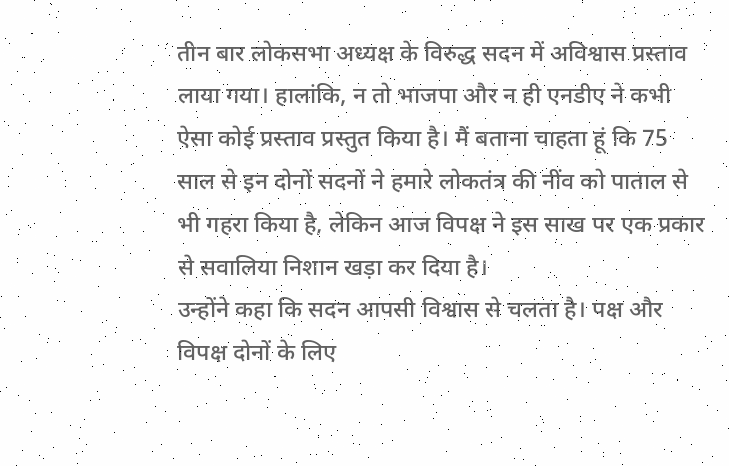तीन बार लोकसभा अध्यक्ष के विरुद्ध सदन में अविश्वास प्रस्ताव लाया गया। हालांकि, न तो भाजपा और न ही एनडीए ने कभी ऐसा कोई प्रस्ताव प्रस्तुत किया है। मैं बताना चाहता हूं कि 75 साल से इन दोनों सदनों ने हमारे लोकतंत्र की नींव को पाताल से भी गहरा किया है, लेकिन आज विपक्ष ने इस साख पर एक प्रकार से सवालिया निशान खड़ा कर दिया है।
उन्होंने कहा कि सदन आपसी विश्वास से चलता है। पक्ष और विपक्ष दोनों के लिए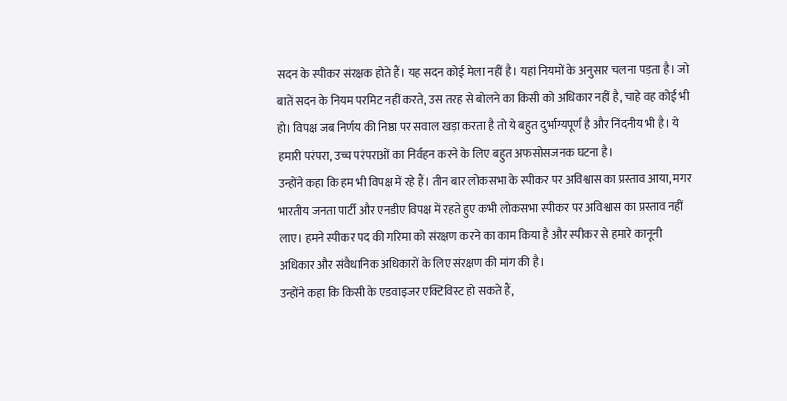सदन के स्पीकर संरक्षक होते हैं। यह सदन कोई मेला नहीं है। यहां नियमों के अनुसार चलना पड़ता है। जो बातें सदन के नियम परमिट नहीं करते, उस तरह से बोलने का किसी को अधिकार नहीं है, चाहे वह कोई भी हो। विपक्ष जब निर्णय की निष्ठा पर सवाल खड़ा करता है तो ये बहुत दुर्भाग्यपूर्ण है और निंदनीय भी है। ये हमारी परंपरा, उच्च परंपराओं का निर्वहन करने के लिए बहुत अफसोसजनक घटना है।
उन्होंने कहा कि हम भी विपक्ष में रहे हैं। तीन बार लोकसभा के स्पीकर पर अविश्वास का प्रस्ताव आया, मगर भारतीय जनता पार्टी और एनडीए विपक्ष में रहते हुए कभी लोकसभा स्पीकर पर अविश्वास का प्रस्ताव नहीं लाए। हमने स्पीकर पद की गरिमा को संरक्षण करने का काम किया है और स्पीकर से हमारे कानूनी अधिकार और संवैधानिक अधिकारों के लिए संरक्षण की मांग की है।
उन्होंने कहा कि किसी के एडवाइजर एक्टिविस्ट हो सकते हैं,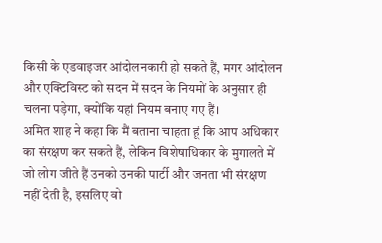किसी के एडवाइजर आंदोलनकारी हो सकते हैं, मगर आंदोलन और एक्टिविस्ट को सदन में सदन के नियमों के अनुसार ही चलना पड़ेगा, क्योंकि यहां नियम बनाए गए हैं।
अमित शाह ने कहा कि मैं बताना चाहता हूं कि आप अधिकार का संरक्षण कर सकते हैं, लेकिन विशेषाधिकार के मुगालते में जो लोग जीते हैं उनको उनकी पार्टी और जनता भी संरक्षण नहीं देती है, इसलिए वो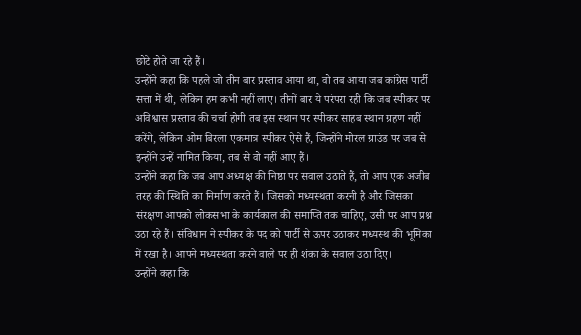छोटे होते जा रहे हैं।
उन्होंने कहा कि पहले जो तीन बार प्रस्ताव आया था, वो तब आया जब कांग्रेस पार्टी सत्ता में थी, लेकिन हम कभी नहीं लाए। तीनों बार ये परंपरा रही कि जब स्पीकर पर अविश्वास प्रस्ताव की चर्चा होगी तब इस स्थान पर स्पीकर साहब स्थान ग्रहण नहीं करेंगे, लेकिन ओम बिरला एकमात्र स्पीकर ऐसे हैं, जिन्होंने मोरल ग्राउंड पर जब से इन्होंने उन्हें नामित किया, तब से वो नहीं आए हैं।
उन्होंने कहा कि जब आप अध्यक्ष की निष्ठा पर सवाल उठाते हैं, तो आप एक अजीब तरह की स्थिति का निर्माण करते हैं। जिसको मध्यस्थता करनी है और जिसका संरक्षण आपको लोकसभा के कार्यकाल की समाप्ति तक चाहिए, उसी पर आप प्रश्न उठा रहे हैं। संविधान ने स्पीकर के पद को पार्टी से ऊपर उठाकर मध्यस्थ की भूमिका में रखा है। आपने मध्यस्थता करने वाले पर ही शंका के सवाल उठा दिए।
उन्होंने कहा कि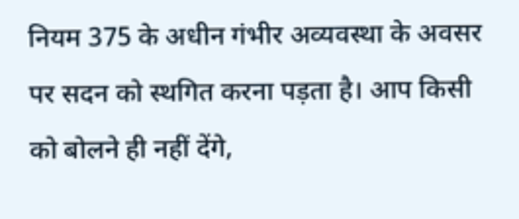नियम 375 के अधीन गंभीर अव्यवस्था के अवसर पर सदन को स्थगित करना पड़ता है। आप किसी को बोलने ही नहीं देंगे,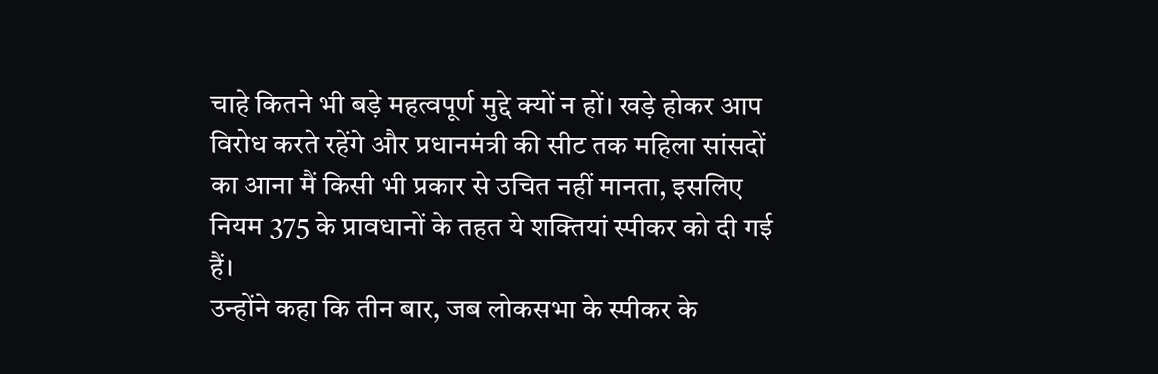चाहे कितने भी बड़े महत्वपूर्ण मुद्दे क्यों न हों। खड़े होकर आप विरोध करते रहेंगे और प्रधानमंत्री की सीट तक महिला सांसदों का आना मैं किसी भी प्रकार से उचित नहीं मानता, इसलिए नियम 375 के प्रावधानों के तहत ये शक्तियां स्पीकर को दी गई हैं।
उन्होंने कहा कि तीन बार, जब लोकसभा के स्पीकर के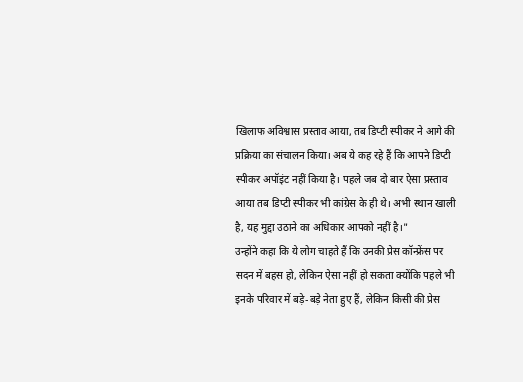खिलाफ अविश्वास प्रस्ताव आया, तब डिप्टी स्पीकर ने आगे की प्रक्रिया का संचालन किया। अब ये कह रहे हैं कि आपने डिप्टी स्पीकर अपॉइंट नहीं किया है। पहले जब दो बार ऐसा प्रस्ताव आया तब डिप्टी स्पीकर भी कांग्रेस के ही थे। अभी स्थान खाली है, यह मुद्दा उठाने का अधिकार आपको नहीं है।"
उन्होंने कहा कि ये लोग चाहते हैं कि उनकी प्रेस कॉन्फ्रेंस पर सदन में बहस हो, लेकिन ऐसा नहीं हो सकता क्योंकि पहले भी इनके परिवार में बड़े-बड़े नेता हुए हैं, लेकिन किसी की प्रेस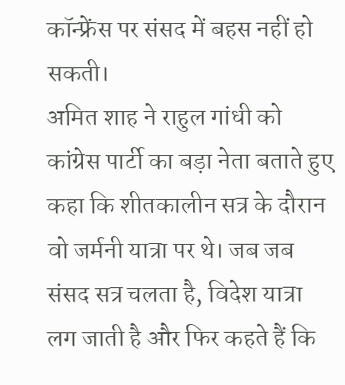कॉन्फ्रेंस पर संसद में बहस नहीं हो सकती।
अमित शाह ने राहुल गांधी को कांग्रेस पार्टी का बड़ा नेता बताते हुए कहा कि शीतकालीन सत्र के दौरान वो जर्मनी यात्रा पर थे। जब जब संसद सत्र चलता है, विदेश यात्रा लग जाती है और फिर कहते हैं कि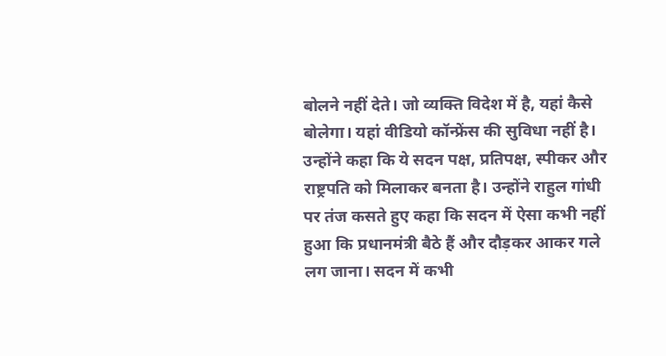बोलने नहीं देते। जो व्यक्ति विदेश में है, यहां कैसे बोलेगा। यहां वीडियो कॉन्फ्रेंस की सुविधा नहीं है।
उन्होंने कहा कि ये सदन पक्ष, प्रतिपक्ष, स्पीकर और राष्ट्रपति को मिलाकर बनता है। उन्होंने राहुल गांधी पर तंज कसते हुए कहा कि सदन में ऐसा कभी नहीं हुआ कि प्रधानमंत्री बैठे हैं और दौड़कर आकर गले लग जाना। सदन में कभी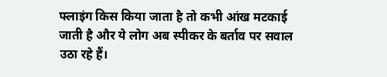फ्लाइंग किस किया जाता है तो कभी आंख मटकाई जाती है और ये लोग अब स्पीकर के बर्ताव पर सवाल उठा रहे हैं।